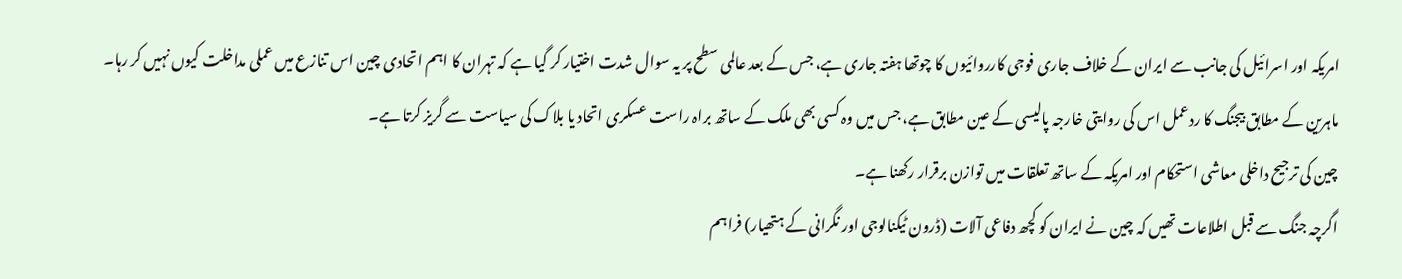امریکہ اور اسرائیل کی جانب سے ایران کے خلاف جاری فوجی کارروائیوں کا چوتھا ہفتہ جاری ہے، جس کے بعد عالمی سطح پر یہ سوال شدت اختیار کر گیا ہے کہ تہران کا اہم اتحادی چین اس تنازع میں عملی مداخلت کیوں نہیں کر رہا۔
ماہرین کے مطابق بیجنگ کا ردعمل اس کی روایتی خارجہ پالیسی کے عین مطابق ہے، جس میں وہ کسی بھی ملک کے ساتھ براہ راست عسکری اتحاد یا بلاک کی سیاست سے گریز کرتا ہے۔
چین کی ترجیح داخلی معاشی استحکام اور امریکہ کے ساتھ تعلقات میں توازن برقرار رکھنا ہے۔
اگرچہ جنگ سے قبل اطلاعات تھیں کہ چین نے ایران کو کچھ دفاعی آلات (ڈرون ٹیکنالوجی اور نگرانی کے ہتھیار) فراہم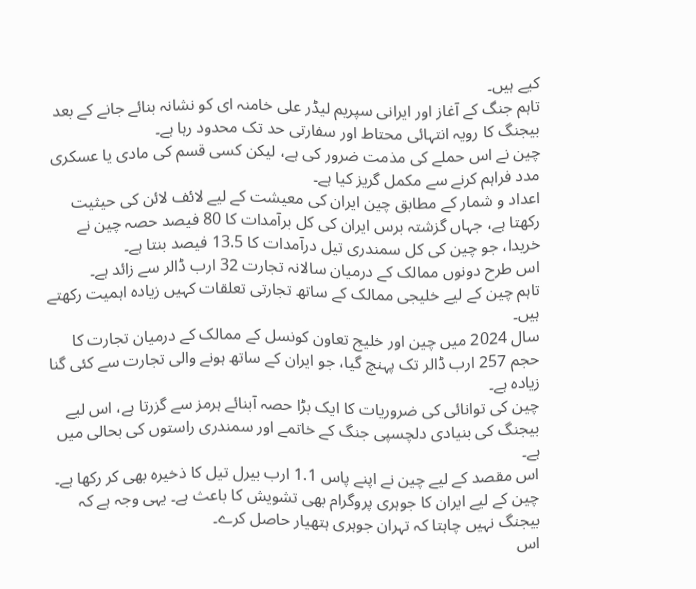کیے ہیں۔
تاہم جنگ کے آغاز اور ایرانی سپریم لیڈر علی خامنہ ای کو نشانہ بنائے جانے کے بعد بیجنگ کا رویہ انتہائی محتاط اور سفارتی حد تک محدود رہا ہے۔
چین نے اس حملے کی مذمت ضرور کی ہے، لیکن کسی قسم کی مادی یا عسکری مدد فراہم کرنے سے مکمل گریز کیا ہے۔
اعداد و شمار کے مطابق چین ایران کی معیشت کے لیے لائف لائن کی حیثیت رکھتا ہے، جہاں گزشتہ برس ایران کی کل برآمدات کا 80 فیصد حصہ چین نے خریدا، جو چین کی کل سمندری تیل درآمدات کا 13.5 فیصد بنتا ہے۔
اس طرح دونوں ممالک کے درمیان سالانہ تجارت 32 ارب ڈالر سے زائد ہے۔
تاہم چین کے لیے خلیجی ممالک کے ساتھ تجارتی تعلقات کہیں زیادہ اہمیت رکھتے ہیں۔
سال 2024 میں چین اور خلیج تعاون کونسل کے ممالک کے درمیان تجارت کا حجم 257 ارب ڈالر تک پہنچ گیا، جو ایران کے ساتھ ہونے والی تجارت سے کئی گنا زیادہ ہے۔
چین کی توانائی کی ضروریات کا ایک بڑا حصہ آبنائے ہرمز سے گزرتا ہے، اس لیے بیجنگ کی بنیادی دلچسپی جنگ کے خاتمے اور سمندری راستوں کی بحالی میں ہے۔
اس مقصد کے لیے چین نے اپنے پاس 1.1 ارب بیرل تیل کا ذخیرہ بھی کر رکھا ہے۔
چین کے لیے ایران کا جوہری پروگرام بھی تشویش کا باعث ہے۔ یہی وجہ ہے کہ بیجنگ نہیں چاہتا کہ تہران جوہری ہتھیار حاصل کرے۔
اس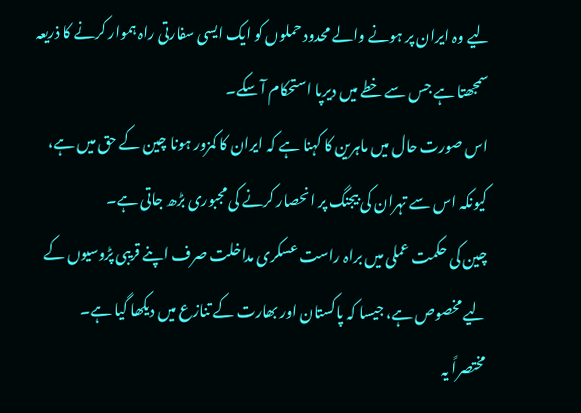لیے وہ ایران پر ہونے والے محدود حملوں کو ایک ایسی سفارتی راہ ہموار کرنے کا ذریعہ سمجھتا ہے جس سے خطے میں دیرپا استحکام آ سکے۔
اس صورت حال میں ماہرین کا کہنا ہے کہ ایران کا کمزور ہونا چین کے حق میں ہے، کیونکہ اس سے تہران کی بیجنگ پر انحصار کرنے کی مجبوری بڑھ جاتی ہے۔
چین کی حکمت عملی میں براہ راست عسکری مداخلت صرف اپنے قریبی پڑوسیوں کے لیے مخصوص ہے، جیسا کہ پاکستان اور بھارت کے تنازع میں دیکھا گیا ہے۔
مختصراً یہ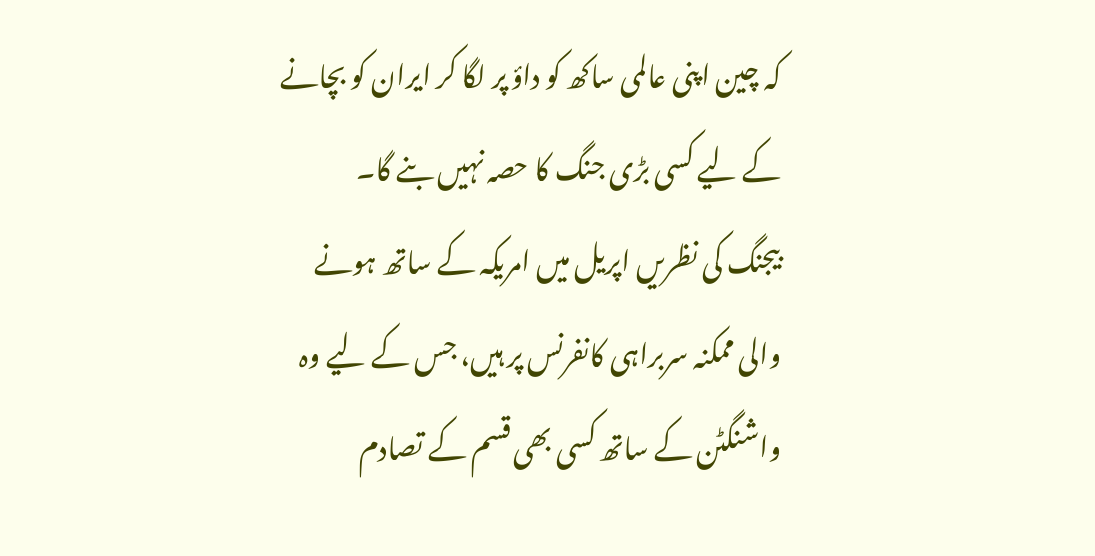کہ چین اپنی عالمی ساکھ کو داؤ پر لگا کر ایران کو بچانے کے لیے کسی بڑی جنگ کا حصہ نہیں بنے گا۔
بیجنگ کی نظریں اپریل میں امریکہ کے ساتھ ہونے والی ممکنہ سربراہی کانفرنس پر ہیں، جس کے لیے وہ واشنگٹن کے ساتھ کسی بھی قسم کے تصادم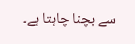سے بچنا چاہتا ہے۔